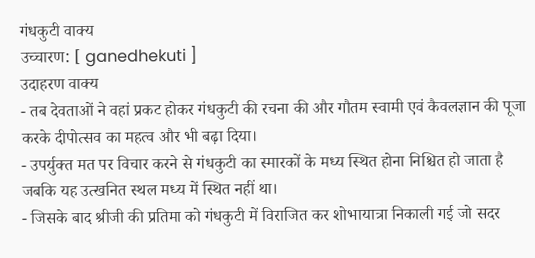गंधकुटी वाक्य
उच्चारण: [ ganedhekuti ]
उदाहरण वाक्य
- तब देवताओं ने वहां प्रकट होकर गंधकुटी की रचना की और गौतम स्वामी एवं कैवलज्ञान की पूजा करके दीपोत्सव का महत्व और भी बढ़ा दिया।
- उपर्युक्त मत पर विचार करने से गंधकुटी का स्मारकों के मध्य स्थित होना निश्चित हो जाता है जबकि यह उत्खनित स्थल मध्य में स्थित नहीं था।
- जिसके बाद श्रीजी की प्रतिमा को गंधकुटी में विराजित कर शोभायात्रा निकाली गई जो सदर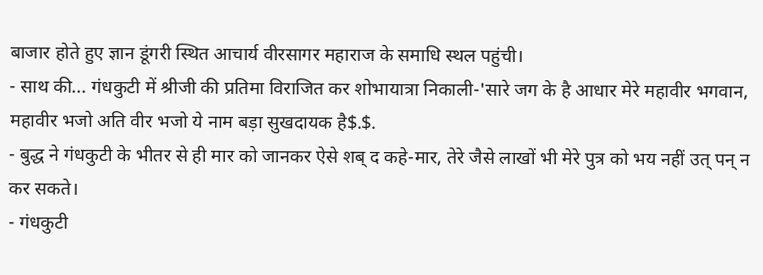बाजार होते हुए ज्ञान डूंगरी स्थित आचार्य वीरसागर महाराज के समाधि स्थल पहुंची।
- साथ की... गंधकुटी में श्रीजी की प्रतिमा विराजित कर शोभायात्रा निकाली-'सारे जग के है आधार मेरे महावीर भगवान, महावीर भजो अति वीर भजो ये नाम बड़ा सुखदायक है$.$.
- बुद्ध ने गंधकुटी के भीतर से ही मार को जानकर ऐसे शब् द कहे-मार, तेरे जैसे लाखों भी मेरे पुत्र को भय नहीं उत् पन् न कर सकते।
- गंधकुटी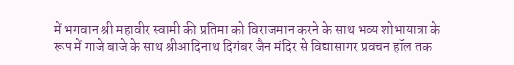में भगवान श्री महावीर स्वामी की प्रतिमा को विराजमान करने के साथ भव्य शोभायात्रा के रूप में गाजे बाजे के साथ श्रीआदिनाथ दिगंबर जैन मंदिर से विद्यासागर प्रवचन हॉल तक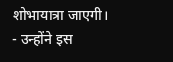शोभायात्रा जाएगी।
- उन्होंने इस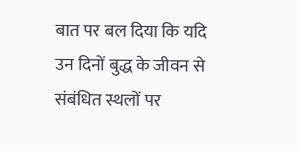बात पर बल दिया कि यदि उन दिनों बुद्ध के जीवन से संबंधित स्थलों पर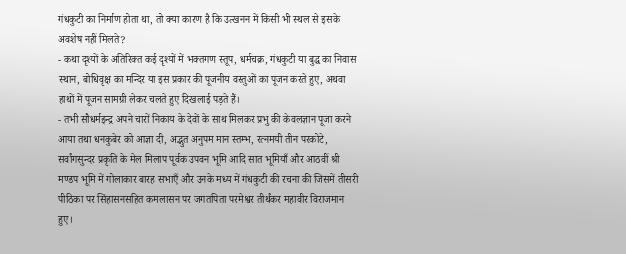गंधकुटी का निर्माण होता था, तो क्या कारण है कि उत्खनन में किसी भी स्थल से इसके अवशेष नहीं मिलते?
- कथा दृश्यों के अतिरिक्त कई दृश्यों में भक्तगण स्तूप, धर्मचक्र, गंधकुटी या बुद्ध का निवास स्थान, बोधिवृक्ष का मन्दिर या इस प्रकार की पूजनीय वस्तुओं का पूजन करते हुए, अथवा हाथों में पूजन सामग्री लेकर चलते हुए दिखलाई पड़ते हैं।
- तभी सौधर्मइन्द्र अपने चारों निकाय के देवों के साथ मिलकर प्रभु की केवलज्ञान पूजा करने आया तथा धनकुबेर को आज्ञा दी, अद्भुत अनुपम मान स्तम्भ, रत्नमयी तीन परकोटे, सर्वांगसुन्दर प्रकृति के मेल मिलाप पूर्वक उपवन भूमि आदि सात भूमियाँ और आठवीं श्री मण्डप भूमि में गोलाकार बारह सभाएँ और उनके मध्य में गंधकुटी की रचना की जिसमें तीसरी पीठिका पर सिंहासनसहित कमलासन पर जगतपिता परमेश्वर तीर्थंकर महावीर विराजमान हुए।